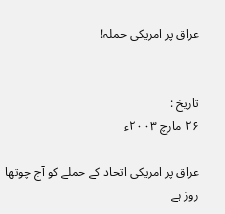عراق پر امریکی حملہ!


تاریخ :
۲۶ مارچ ۲۰۰۳ء

عراق پر امریکی اتحاد کے حملے کو آج چوتھا روز ہے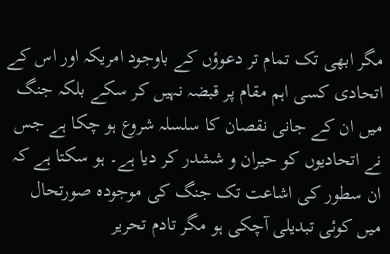مگر ابھی تک تمام تر دعوؤں کے باوجود امریکہ اور اس کے اتحادی کسی اہم مقام پر قبضہ نہیں کر سکے بلکہ جنگ میں ان کے جانی نقصان کا سلسلہ شروع ہو چکا ہے جس نے اتحادیوں کو حیران و ششدر کر دیا ہے۔ ہو سکتا ہے کہ ان سطور کی اشاعت تک جنگ کی موجودہ صورتحال میں کوئی تبدیلی آچکی ہو مگر تادم تحریر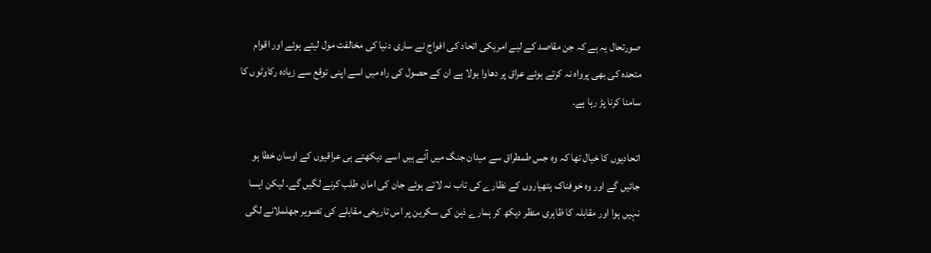صورتحال یہ ہے کہ جن مقاصد کے لیے امریکی اتحاد کی افواج نے ساری دنیا کی مخالفت مول لیتے ہوئے اور اقوام متحدہ کی بھی پرواہ نہ کرتے ہوئے عراق پر دھاوا بولا ہے ان کے حصول کی راہ میں اسے اپنی توقع سے زیادہ رکاوٹوں کا سامنا کرنا پڑ رہا ہے۔

اتحادیوں کا خیال تھا کہ وہ جس طمطراق سے میدان جنگ میں آئے ہیں اسے دیکھتے ہی عراقیوں کے اوسان خطا ہو جائیں گے اور وہ خوفناک ہتھیاروں کے نظارے کی تاب نہ لاتے ہوئے جان کی امان طلب کرنے لگیں گے۔ لیکن ایسا نہیں ہوا اور مقابلہ کا ظاہری منظر دیکھ کر ہمارے ذہن کی سکرین پر اس تاریخی مقابلے کی تصویر جھلملانے لگی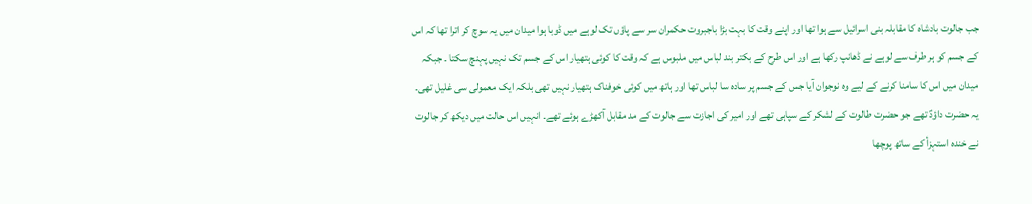جب جالوت بادشاہ کا مقابلہ بنی اسرائیل سے ہوا تھا اور اپنے وقت کا بہت بڑا باجبروت حکمران سر سے پاؤں تک لوہے میں ڈوبا ہوا میدان میں یہ سوچ کر اترا تھا کہ اس کے جسم کو ہر طرف سے لوہے نے ڈھانپ رکھا ہے اور اس طرح کے بکتر بند لباس میں ملبوس ہے کہ وقت کا کوئی ہتھیار اس کے جسم تک نہیں پہنچ سکتا ۔ جبکہ میدان میں اس کا سامنا کرنے کے لیے وہ نوجوان آیا جس کے جسم پر سادہ سا لباس تھا اور ہاتھ میں کوئی خوفناک ہتھیار نہیں تھی بلکہ ایک معمولی سی غلیل تھی۔ یہ حضرت داؤدؑ تھے جو حضرت طالوت کے لشکر کے سپاہی تھے اور امیر کی اجازت سے جالوت کے مد مقابل آکھڑے ہوئے تھے۔ انہیں اس حالت میں دیکھ کر جالوت نے خندہ استہزأ کے ساتھ پوچھا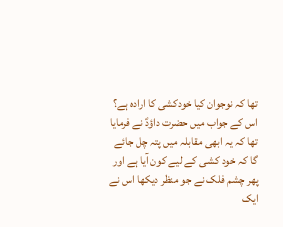تھا کہ نوجوان کیا خودکشی کا ارادہ ہے؟ اس کے جواب میں حضرت داؤدؑ نے فرمایا تھا کہ یہ ابھی مقابلہ میں پتہ چل جائے گا کہ خود کشی کے لیے کون آیا ہے اور پھر چشم فلک نے جو منظر دیکھا اس نے ایک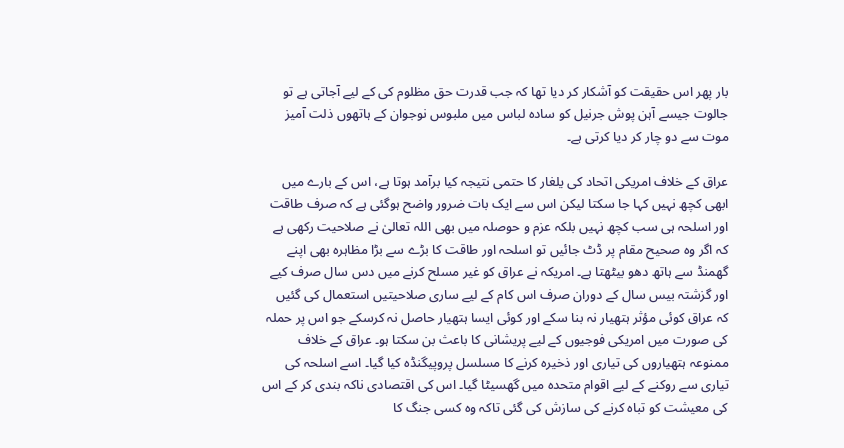بار پھر اس حقیقت کو آشکار کر دیا تھا کہ جب قدرت حق مظلوم کی کے لیے آجاتی ہے تو جالوت جیسے آہن پوش جرنیل کو سادہ لباس میں ملبوس نوجوان کے ہاتھوں ذلت آمیز موت سے دو چار کر دیا کرتی ہے۔

عراق کے خلاف امریکی اتحاد کی یلغار کا حتمی نتیجہ کیا برآمد ہوتا ہے، اس کے بارے میں ابھی کچھ نہیں کہا جا سکتا لیکن اس سے ایک بات ضرور واضح ہوگئی ہے کہ صرف طاقت اور اسلحہ ہی سب کچھ نہیں بلکہ عزم و حوصلہ میں بھی اللہ تعالیٰ نے صلاحیت رکھی ہے کہ اگر وہ صحیح مقام پر ڈٹ جائیں تو اسلحہ اور طاقت کا بڑے سے بڑا مظاہرہ بھی اپنے گھمنڈ سے ہاتھ دھو بیٹھتا ہے۔ امریکہ نے عراق کو غیر مسلح کرنے میں دس سال صرف کیے اور گزشتہ بیس سال کے دوران صرف اس کام کے لیے ساری صلاحیتیں استعمال کی گئیں کہ عراق کوئی مؤثر ہتھیار نہ بنا سکے اور کوئی ایسا ہتھیار حاصل نہ کرسکے جو اس پر حملہ کی صورت میں امریکی فوجیوں کے لیے پریشانی کا باعث بن سکتا ہو۔ عراق کے خلاف ممنوعہ ہتھیاروں کی تیاری اور ذخیرہ کرنے کا مسلسل پروپیگنڈہ کیا گیا۔ اسے اسلحہ کی تیاری سے روکنے کے لیے اقوام متحدہ میں گھسیٹا گیا۔ اس کی اقتصادی ناکہ بندی کر کے اس کی معیشت کو تباہ کرنے کی سازش کی گئی تاکہ وہ کسی جنگ کا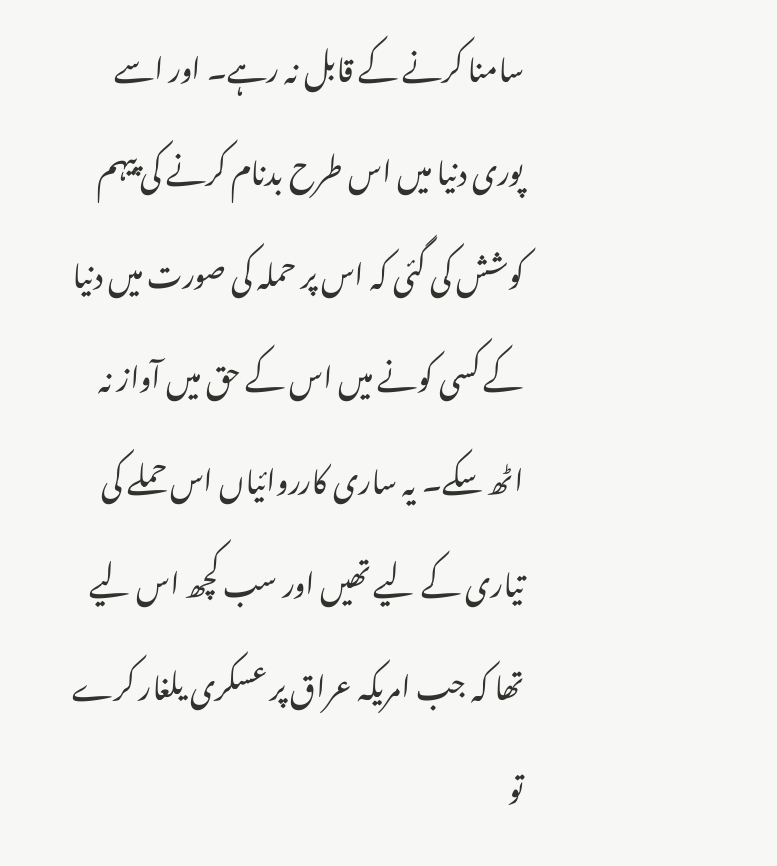سامنا کرنے کے قابل نہ رہے۔ اور اسے پوری دنیا میں اس طرح بدنام کرنے کی پیہم کوشش کی گئی کہ اس پر حملہ کی صورت میں دنیا کے کسی کونے میں اس کے حق میں آواز نہ اٹھ سکے۔ یہ ساری کارروائیاں اس حملے کی تیاری کے لیے تھیں اور سب کچھ اس لیے تھا کہ جب امریکہ عراق پر عسکری یلغار کرے تو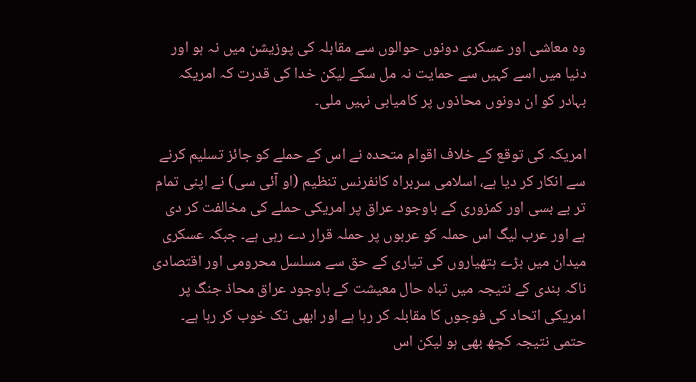وہ معاشی اور عسکری دونوں حوالوں سے مقابلہ کی پوزیشن میں نہ ہو اور دنیا میں اسے کہیں سے حمایت نہ مل سکے لیکن خدا کی قدرت کہ امریکہ بہادر کو ان دونوں محاذوں پر کامیابی نہیں ملی۔

امریکہ کی توقع کے خلاف اقوام متحدہ نے اس کے حملے کو جائز تسلیم کرنے سے انکار کر دیا ہے، اسلامی سربراہ کانفرنس تنظیم (او آئی سی) نے اپنی تمام تر بے بسی اور کمزوری کے باوجود عراق پر امریکی حملے کی مخالفت کر دی ہے اور عرب لیگ اس حملہ کو عربوں پر حملہ قرار دے رہی ہے۔ جبکہ عسکری میدان میں بڑے ہتھیاروں کی تیاری کے حق سے مسلسل محرومی اور اقتصادی ناکہ بندی کے نتیجہ میں تباہ حال معیشت کے باوجود عراق محاذ جنگ پر امریکی اتحاد کی فوجوں کا مقابلہ کر رہا ہے اور ابھی تک خوب کر رہا ہے۔ حتمی نتیجہ کچھ بھی ہو لیکن اس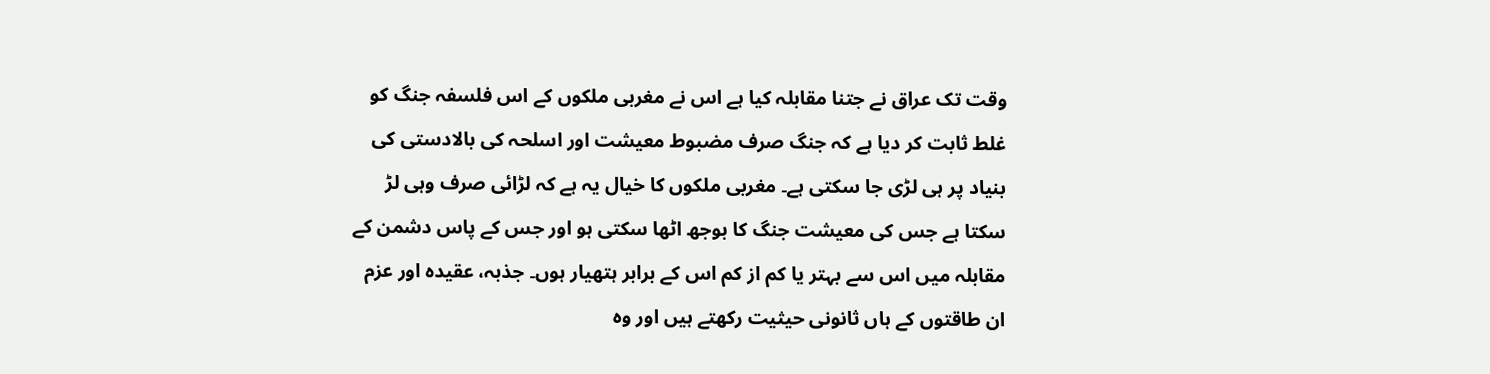وقت تک عراق نے جتنا مقابلہ کیا ہے اس نے مغربی ملکوں کے اس فلسفہ جنگ کو غلط ثابت کر دیا ہے کہ جنگ صرف مضبوط معیشت اور اسلحہ کی بالادستی کی بنیاد پر ہی لڑی جا سکتی ہے۔ مغربی ملکوں کا خیال یہ ہے کہ لڑائی صرف وہی لڑ سکتا ہے جس کی معیشت جنگ کا بوجھ اٹھا سکتی ہو اور جس کے پاس دشمن کے مقابلہ میں اس سے بہتر یا کم از کم اس کے برابر ہتھیار ہوں۔ جذبہ، عقیدہ اور عزم ان طاقتوں کے ہاں ثانونی حیثیت رکھتے ہیں اور وہ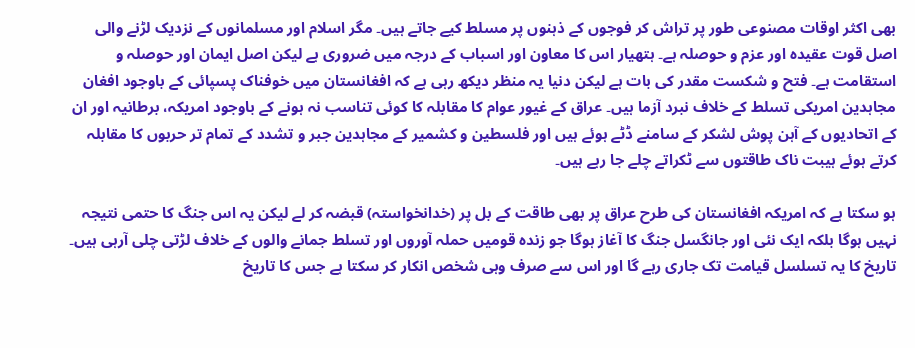بھی اکثر اوقات مصنوعی طور پر تراش کر فوجوں کے ذہنوں پر مسلط کیے جاتے ہیں۔ مگر اسلام اور مسلمانوں کے نزدیک لڑنے والی اصل قوت عقیدہ اور عزم و حوصلہ ہے۔ ہتھیار اس کا معاون اور اسباب کے درجہ میں ضروری ہے لیکن اصل ایمان اور حوصلہ و استقامت ہے۔ فتح و شکست مقدر کی بات ہے لیکن دنیا یہ منظر دیکھ رہی ہے کہ افغانستان میں خوفناک پسپائی کے باوجود افغان مجاہدین امریکی تسلط کے خلاف نبرد آزما ہیں۔ عراق کے غیور عوام کا مقابلہ کا کوئی تناسب نہ ہونے کے باوجود امریکہ، برطانیہ اور ان کے اتحادیوں کے آہن پوش لشکر کے سامنے ڈٹے ہوئے ہیں اور فلسطین و کشمیر کے مجاہدین جبر و تشدد کے تمام تر حربوں کا مقابلہ کرتے ہوئے ہیبت ناک طاقتوں سے ٹکراتے چلے جا رہے ہیں۔

ہو سکتا ہے کہ امریکہ افغانستان کی طرح عراق پر بھی طاقت کے بل پر (خدانخواستہ) قبضہ کر لے لیکن یہ اس جنگ کا حتمی نتیجہ نہیں ہوگا بلکہ ایک نئی اور جانگسل جنگ کا آغاز ہوگا جو زندہ قومیں حملہ آوروں اور تسلط جمانے والوں کے خلاف لڑتی چلی آرہی ہیں۔ تاریخ کا یہ تسلسل قیامت تک جاری رہے گا اور اس سے صرف وہی شخص انکار کر سکتا ہے جس کا تاریخ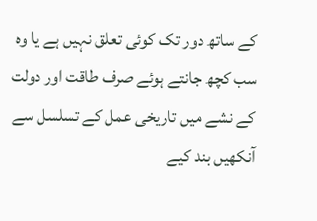کے ساتھ دور تک کوئی تعلق نہیں ہے یا وہ سب کچھ جانتے ہوئے صرف طاقت اور دولت کے نشے میں تاریخی عمل کے تسلسل سے آنکھیں بند کیے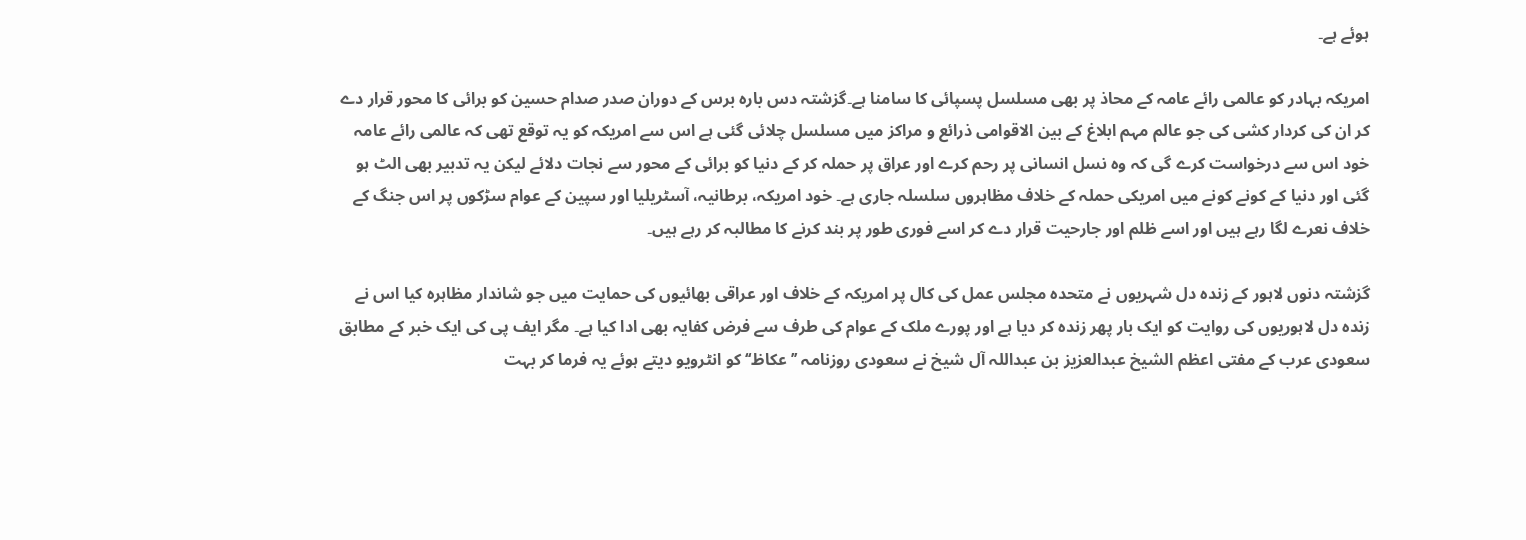ہوئے ہے۔

امریکہ بہادر کو عالمی رائے عامہ کے محاذ پر بھی مسلسل پسپائی کا سامنا ہے۔گزشتہ دس بارہ برس کے دوران صدر صدام حسین کو برائی کا محور قرار دے کر ان کی کردار کشی کی جو عالم مہم ابلاغ کے بین الاقوامی ذرائع و مراکز میں مسلسل چلائی گئی ہے اس سے امریکہ کو یہ توقع تھی کہ عالمی رائے عامہ خود اس سے درخواست کرے گی کہ وہ نسل انسانی پر رحم کرے اور عراق پر حملہ کر کے دنیا کو برائی کے محور سے نجات دلائے لیکن یہ تدبیر بھی الٹ ہو گئی اور دنیا کے کونے کونے میں امریکی حملہ کے خلاف مظاہروں سلسلہ جاری ہے۔ خود امریکہ، برطانیہ، آسٹریلیا اور سپین کے عوام سڑکوں پر اس جنگ کے خلاف نعرے لگا رہے ہیں اور اسے ظلم اور جارحیت قرار دے کر اسے فوری طور پر بند کرنے کا مطالبہ کر رہے ہیں۔

گزشتہ دنوں لاہور کے زندہ دل شہریوں نے متحدہ مجلس عمل کی کال پر امریکہ کے خلاف اور عراقی بھائیوں کی حمایت میں جو شاندار مظاہرہ کیا اس نے زندہ دل لاہوریوں کی روایت کو ایک بار پھر زندہ کر دیا ہے اور پورے ملک کے عوام کی طرف سے فرض کفایہ بھی ادا کیا ہے۔ مگر ایف پی کی ایک خبر کے مطابق سعودی عرب کے مفتی اعظم الشیخ عبدالعزیز بن عبداللہ آل شیخ نے سعودی روزنامہ ’’عکاظ‘‘ کو انٹرویو دیتے ہوئے یہ فرما کر بہت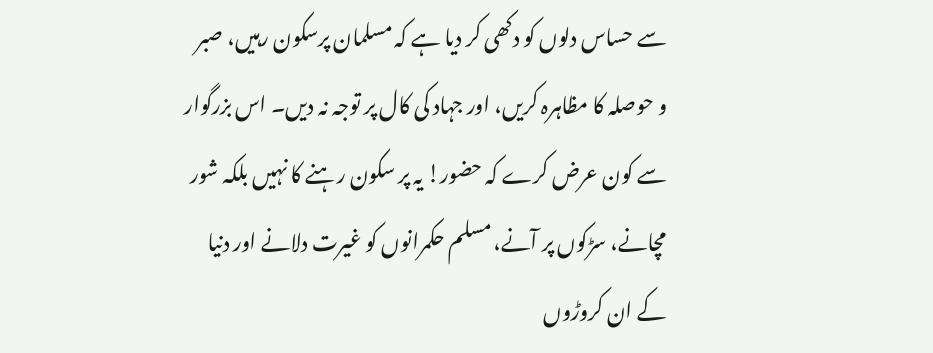سے حساس دلوں کو دکھی کر دیا ہے کہ مسلمان پرسکون رہیں، صبر و حوصلہ کا مظاہرہ کریں، اور جہاد کی کال پر توجہ نہ دیں۔ اس بزرگوار سے کون عرض کرے کہ حضور! یہ پر سکون رہنے کا نہیں بلکہ شور مچانے، سڑکوں پر آنے، مسلم حکمرانوں کو غیرت دلانے اور دنیا کے ان کروڑوں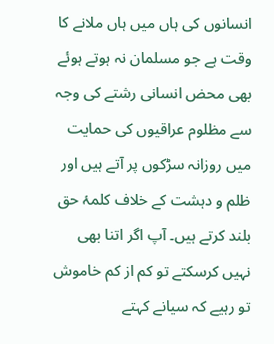انسانوں کی ہاں میں ہاں ملانے کا وقت ہے جو مسلمان نہ ہوتے ہوئے بھی محض انسانی رشتے کی وجہ سے مظلوم عراقیوں کی حمایت میں روزانہ سڑکوں پر آتے ہیں اور ظلم و دہشت کے خلاف کلمۂ حق بلند کرتے ہیں۔ آپ اگر اتنا بھی نہیں کرسکتے تو کم از کم خاموش تو رہیے کہ سیانے کہتے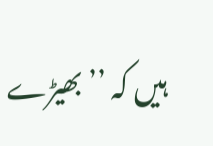ہیں کہ ’’ بھیڑے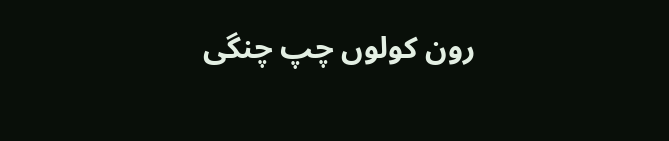رون کولوں چپ چنگی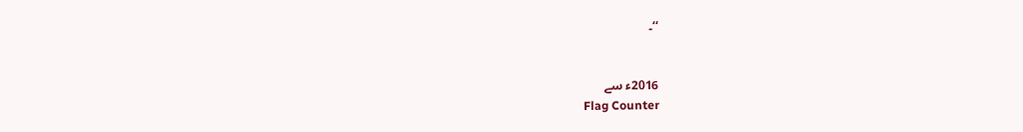‘‘۔


2016ء سے
Flag Counter